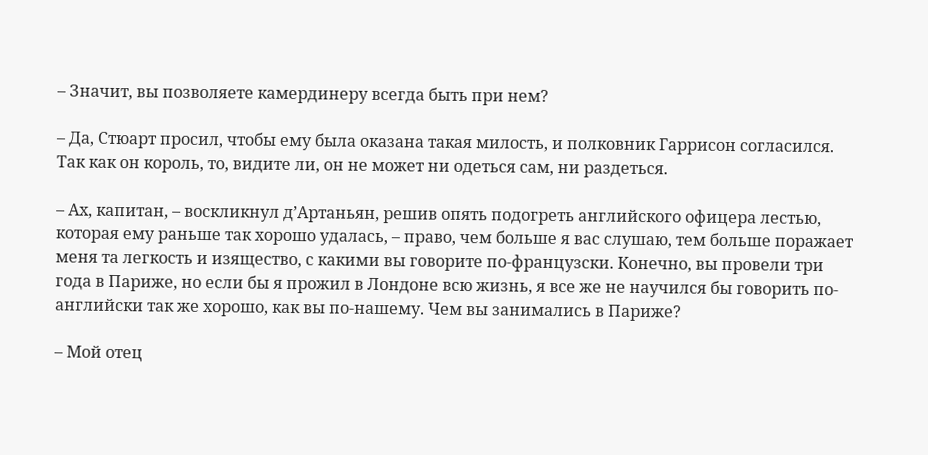– Значит, вы позволяете камердинеру всегда быть при нем?

– Да, Стюарт просил, чтобы ему была оказана такая милость, и полковник Гаррисон согласился. Так как он король, то, видите ли, он не может ни одеться сам, ни раздеться.

– Ах, капитан, – воскликнул д’Артаньян, решив опять подогреть английского офицера лестью, которая ему раньше так хорошо удалась, – право, чем больше я вас слушаю, тем больше поражает меня та легкость и изящество, с какими вы говорите по-французски. Конечно, вы провели три года в Париже, но если бы я прожил в Лондоне всю жизнь, я все же не научился бы говорить по-английски так же хорошо, как вы по-нашему. Чем вы занимались в Париже?

– Мой отец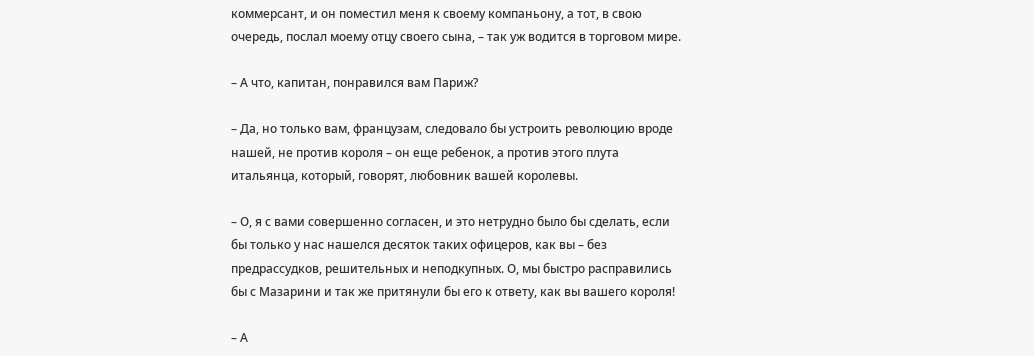коммерсант, и он поместил меня к своему компаньону, а тот, в свою очередь, послал моему отцу своего сына, – так уж водится в торговом мире.

– А что, капитан, понравился вам Париж?

– Да, но только вам, французам, следовало бы устроить революцию вроде нашей, не против короля – он еще ребенок, а против этого плута итальянца, который, говорят, любовник вашей королевы.

– О, я с вами совершенно согласен, и это нетрудно было бы сделать, если бы только у нас нашелся десяток таких офицеров, как вы – без предрассудков, решительных и неподкупных. О, мы быстро расправились бы с Мазарини и так же притянули бы его к ответу, как вы вашего короля!

– А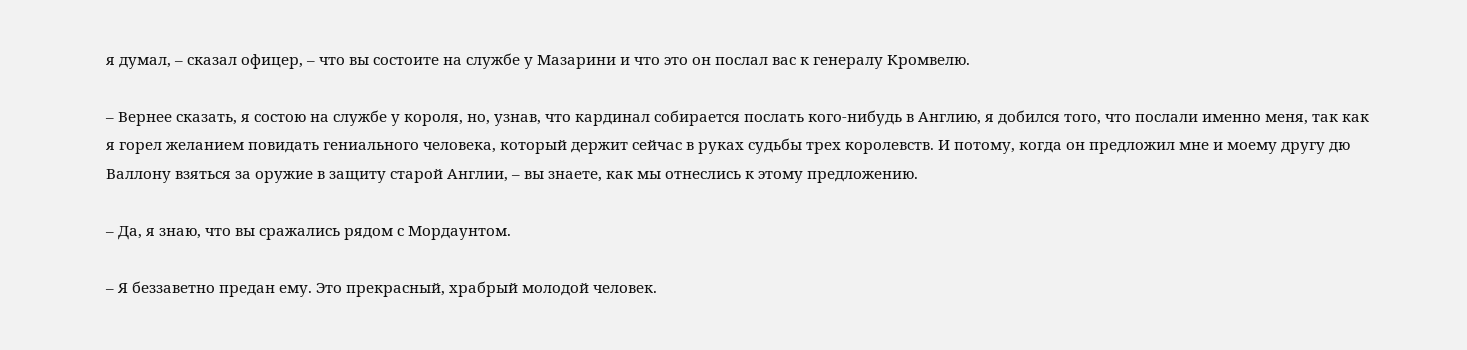я думал, – сказал офицер, – что вы состоите на службе у Мазарини и что это он послал вас к генералу Кромвелю.

– Вернее сказать, я состою на службе у короля, но, узнав, что кардинал собирается послать кого-нибудь в Англию, я добился того, что послали именно меня, так как я горел желанием повидать гениального человека, который держит сейчас в руках судьбы трех королевств. И потому, когда он предложил мне и моему другу дю Валлону взяться за оружие в защиту старой Англии, – вы знаете, как мы отнеслись к этому предложению.

– Да, я знаю, что вы сражались рядом с Мордаунтом.

– Я беззаветно предан ему. Это прекрасный, храбрый молодой человек.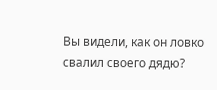Вы видели, как он ловко свалил своего дядю?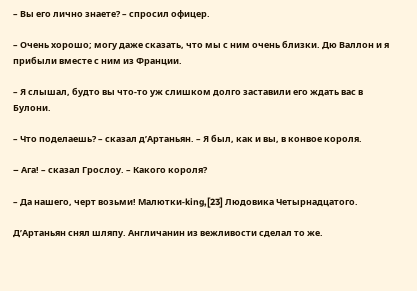– Вы его лично знаете? – спросил офицер.

– Очень хорошо; могу даже сказать, что мы с ним очень близки. Дю Валлон и я прибыли вместе с ним из Франции.

– Я слышал, будто вы что-то уж слишком долго заставили его ждать вас в Булони.

– Что поделаешь? – сказал д’Артаньян. – Я был, как и вы, в конвое короля.

– Aга! – сказал Грослоу. – Какого короля?

– Да нашего, черт возьми! Малютки-king,[23] Людовика Четырнадцатого.

Д’Артаньян снял шляпу. Англичанин из вежливости сделал то же.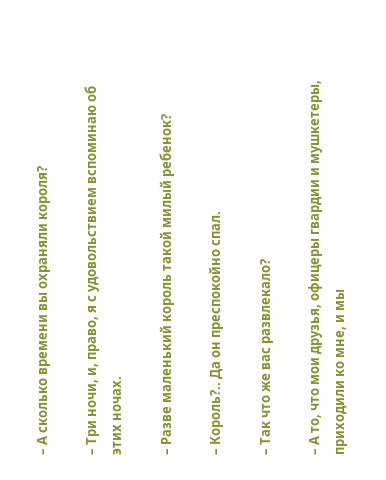– А сколько времени вы охраняли короля?

– Три ночи, и, право, я с удовольствием вспоминаю об этих ночах.

– Разве маленький король такой милый ребенок?

– Король?.. Да он преспокойно спал.

– Так что же вас развлекало?

– А то, что мои друзья, офицеры гвардии и мушкетеры, приходили ко мне, и мы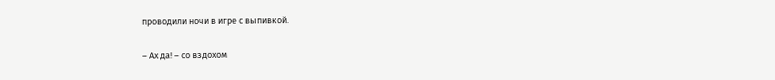проводили ночи в игре с выпивкой.

– Ах да! – со вздохом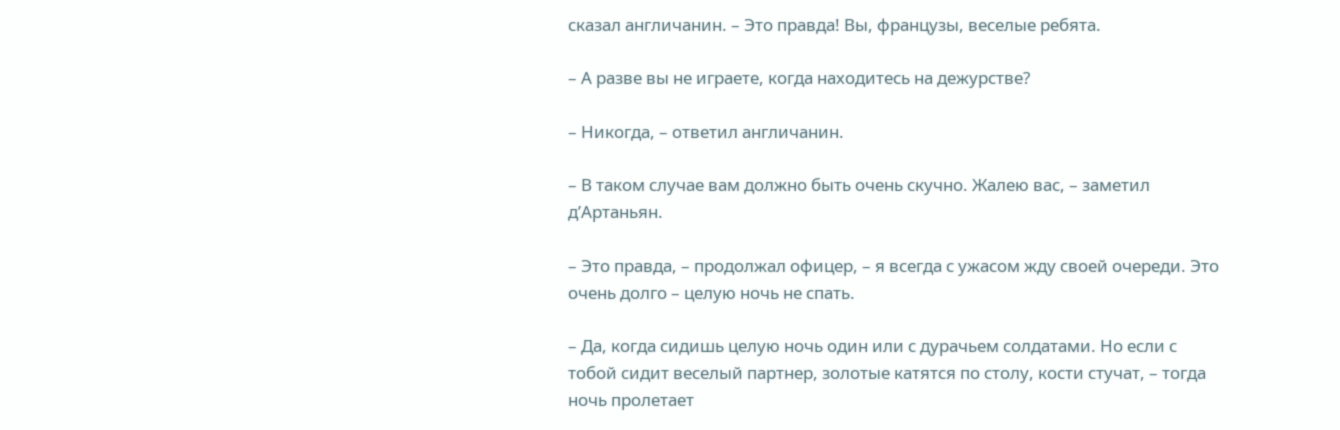сказал англичанин. – Это правда! Вы, французы, веселые ребята.

– А разве вы не играете, когда находитесь на дежурстве?

– Никогда, – ответил англичанин.

– В таком случае вам должно быть очень скучно. Жалею вас, – заметил д’Артаньян.

– Это правда, – продолжал офицер, – я всегда с ужасом жду своей очереди. Это очень долго – целую ночь не спать.

– Да, когда сидишь целую ночь один или с дурачьем солдатами. Но если с тобой сидит веселый партнер, золотые катятся по столу, кости стучат, – тогда ночь пролетает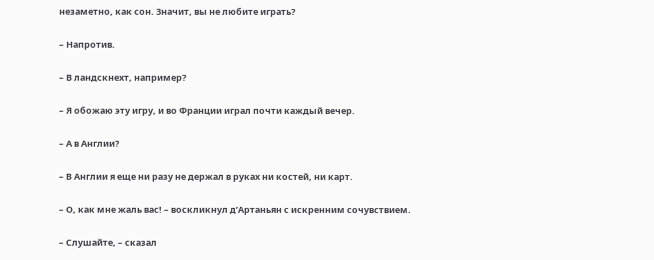незаметно, как сон. Значит, вы не любите играть?

– Напротив.

– В ландскнехт, например?

– Я обожаю эту игру, и во Франции играл почти каждый вечер.

– А в Англии?

– В Англии я еще ни разу не держал в руках ни костей, ни карт.

– О, как мне жаль вас! – воскликнул д’Артаньян с искренним сочувствием.

– Слушайте, – сказал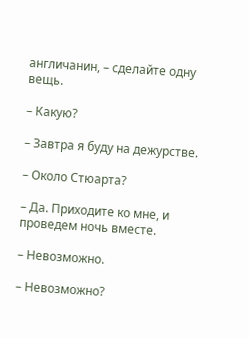англичанин, – сделайте одну вещь.

– Какую?

– Завтра я буду на дежурстве.

– Около Стюарта?

– Да. Приходите ко мне, и проведем ночь вместе.

– Невозможно.

– Невозможно?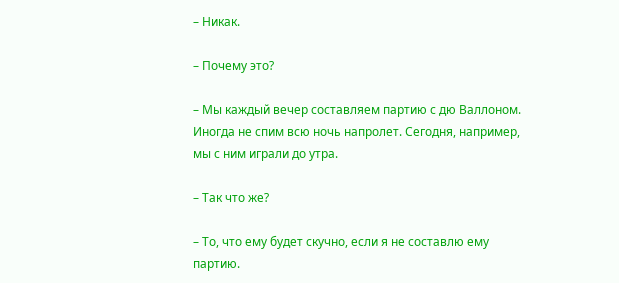– Никак.

– Почему это?

– Мы каждый вечер составляем партию с дю Валлоном. Иногда не спим всю ночь напролет. Сегодня, например, мы с ним играли до утра.

– Так что же?

– То, что ему будет скучно, если я не составлю ему партию.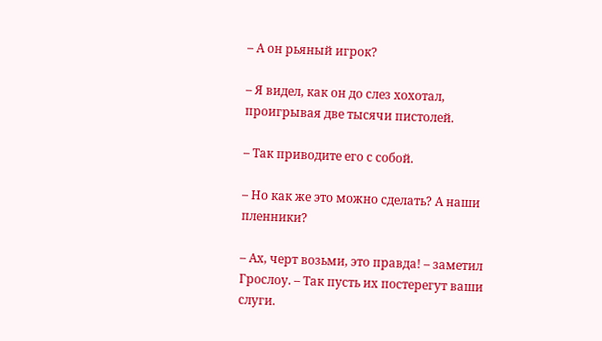– А он рьяный игрок?

– Я видел, как он до слез хохотал, проигрывая две тысячи пистолей.

– Так приводите его с собой.

– Но как же это можно сделать? А наши пленники?

– Ах, черт возьми, это правда! – заметил Грослоу. – Так пусть их постерегут ваши слуги.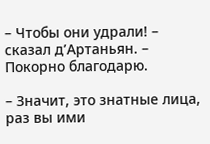– Чтобы они удрали! – сказал д’Артаньян. – Покорно благодарю.

– Значит, это знатные лица, раз вы ими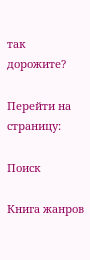так дорожите?

Перейти на страницу:

Поиск

Книга жанров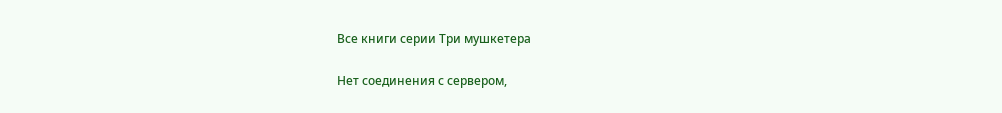Все книги серии Три мушкетера

Нет соединения с сервером,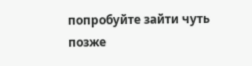попробуйте зайти чуть позже